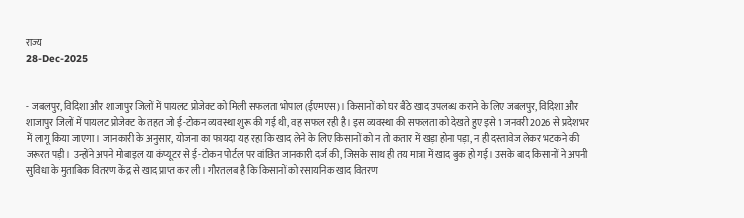राज्य
28-Dec-2025


- जबलपुर, विदिशा और शाजापुर जिलों में पायलट प्रोजेक्ट को मिली सफलता भोपाल (ईएमएस)। किसानों को घर बैठे खाद उपलब्ध कराने के लिए जबलपुर, विदिशा और शाजापुर जिलों में पायलट प्रोजेक्ट के तहत जो ई-टोकन व्यवस्था शुरू की गई थी, वह सफल रही है। इस व्यवस्था की सफलता को देखते हुए इसे 1 जनवरी 2026 से प्रदेशभर में लागू किया जाएगा। जानकारी के अनुसार, योजना का फायदा यह रहा कि खाद लेने के लिए किसानों को न तो कतार में खड़ा होना पड़ा, न ही दस्तावेज लेकर भटकने की जरूरत पड़ी। उन्होंने अपने मोबाइल या कंप्यूटर से ई-टोकन पोर्टल पर वांछित जानकारी दर्ज की, जिसके साथ ही तय मात्रा में खाद बुक हो गई। उसके बाद किसानों ने अपनी सुविधा के मुताबिक वितरण केंद्र से खाद प्राप्त कर ली। गौरतलब है कि किसानों को रसायनिक खाद वितरण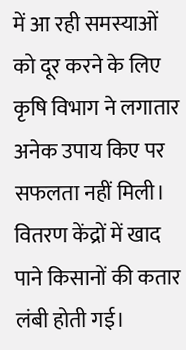में आ रही समस्याओं को दूर करने के लिए कृषि विभाग ने लगातार अनेक उपाय किए पर सफलता नहीं मिली। वितरण केंद्रों में खाद पाने किसानों की कतार लंबी होती गई।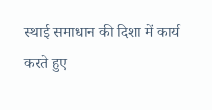स्थाई समाधान की दिशा में कार्य करते हुए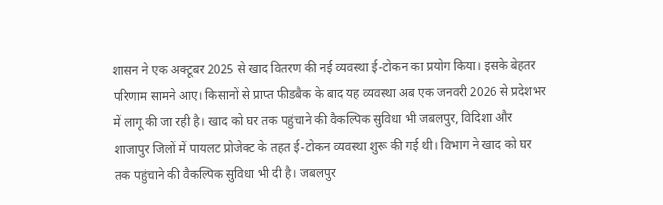शासन ने एक अक्टूबर 2025 से खाद वितरण की नई व्यवस्था ई-टोकन का प्रयोग किया। इसके बेहतर परिणाम सामने आए। किसानों से प्राप्त फीडबैक के बाद यह व्यवस्था अब एक जनवरी 2026 से प्रदेशभर में लागू की जा रही है। खाद को घर तक पहुंचाने की वैकल्पिक सुविधा भी जबलपुर, विदिशा और शाजापुर जिलों में पायलट प्रोजेक्ट के तहत ई-टोकन व्यवस्था शुरू की गई थी। विभाग ने खाद को घर तक पहुंचाने की वैकल्पिक सुविधा भी दी है। जबलपुर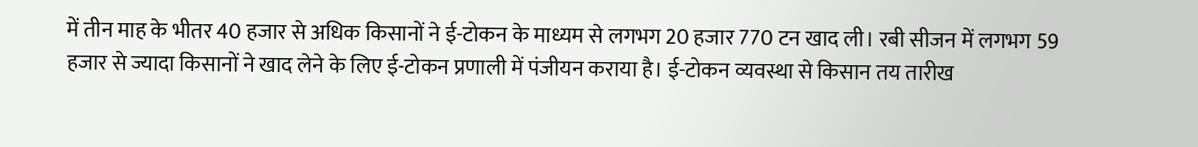में तीन माह के भीतर 40 हजार से अधिक किसानों ने ई-टोकन के माध्यम से लगभग 20 हजार 770 टन खाद ली। रबी सीजन में लगभग 59 हजार से ज्यादा किसानों ने खाद लेने के लिए ई-टोकन प्रणाली में पंजीयन कराया है। ई-टोकन व्यवस्था से किसान तय तारीख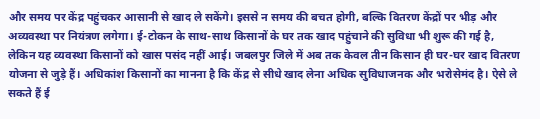और समय पर केंद्र पहुंचकर आसानी से खाद ले सकेंगे। इससे न समय की बचत होगी, बल्कि वितरण केंद्रों पर भीड़ और अव्यवस्था पर नियंत्रण लगेगा। ई-टोकन के साथ-साथ किसानों के घर तक खाद पहुंचाने की सुविधा भी शुरू की गई है, लेकिन यह व्यवस्था किसानों को खास पसंद नहीं आई। जबलपुर जिले में अब तक केवल तीन किसान ही घर-घर खाद वितरण योजना से जुड़े हैं। अधिकांश किसानों का मानना है कि केंद्र से सीधे खाद लेना अधिक सुविधाजनक और भरोसेमंद है। ऐसे ले सकते हैं ई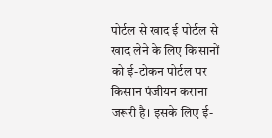पोर्टल से खाद ई पोर्टल से खाद लेने के लिए किसानों को ई-टोकन पोर्टल पर किसान पंजीयन कराना जरूरी है। इसके लिए ई-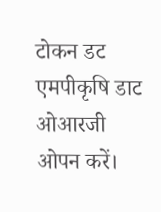टोकन डट एमपीकृषि डाट ओआरजी ओपन करें।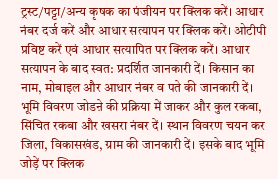ट्रस्ट/पट्टा/अन्य कृषक का पंजीयन पर क्लिक करें। आधार नंबर दर्ज करें और आधार सत्यापन पर क्लिक करें। ओटीपी प्रविष्ट करें एवं आधार सत्यापित पर क्लिक करें। आधार सत्यापन के बाद स्वत: प्रदर्शित जानकारी दें। किसान का नाम, मोबाइल और आधार नंबर व पते की जानकारी दें। भूमि विवरण जोडऩे की प्रक्रिया में जाकर और कुल रकबा, सिंचित रकबा और खसरा नंबर दें। स्थान विवरण चयन कर जिला, विकासखंड, ग्राम की जानकारी दें। इसके बाद भूमि जोड़ें पर क्लिक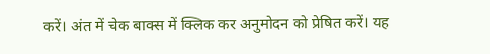करें। अंत में चेक बाक्स में क्लिक कर अनुमोदन को प्रेषित करें। यह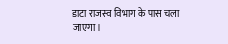डाटा राजस्व विभाग के पास चला जाएगा।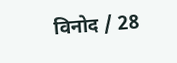विनोद / 28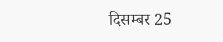दिसम्बर 25